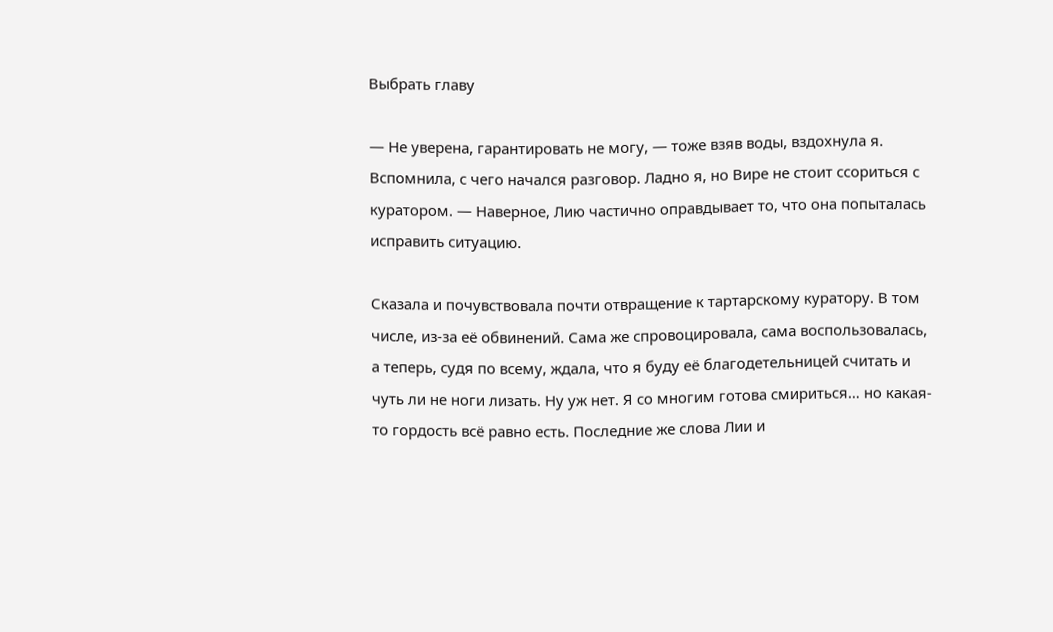Выбрать главу

— Не уверена, гарантировать не могу, — тоже взяв воды, вздохнула я. Вспомнила, с чего начался разговор. Ладно я, но Вире не стоит ссориться с куратором. — Наверное, Лию частично оправдывает то, что она попыталась исправить ситуацию.

Сказала и почувствовала почти отвращение к тартарскому куратору. В том числе, из-за её обвинений. Сама же спровоцировала, сама воспользовалась, а теперь, судя по всему, ждала, что я буду её благодетельницей считать и чуть ли не ноги лизать. Ну уж нет. Я со многим готова смириться… но какая-то гордость всё равно есть. Последние же слова Лии и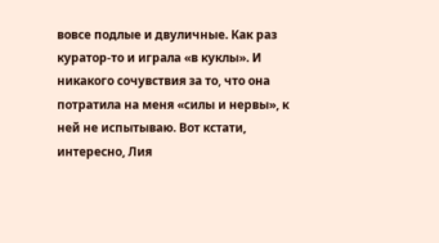вовсе подлые и двуличные. Как раз куратор-то и играла «в куклы». И никакого сочувствия за то, что она потратила на меня «силы и нервы», к ней не испытываю. Вот кстати, интересно, Лия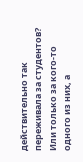действительно так переживала за студентов? Или только за кого-то одного из них, а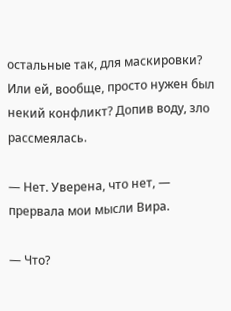остальные так, для маскировки? Или ей, вообще, просто нужен был некий конфликт? Допив воду, зло рассмеялась.

— Нет. Уверена, что нет, — прервала мои мысли Вира.

— Что?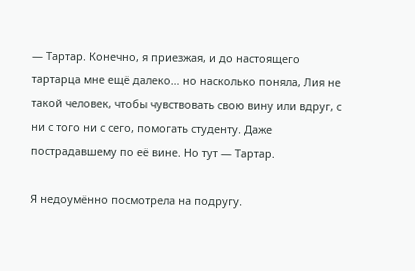— Тартар. Конечно, я приезжая, и до настоящего тартарца мне ещё далеко… но насколько поняла, Лия не такой человек, чтобы чувствовать свою вину или вдруг, с ни с того ни с сего, помогать студенту. Даже пострадавшему по её вине. Но тут — Тартар.

Я недоумённо посмотрела на подругу.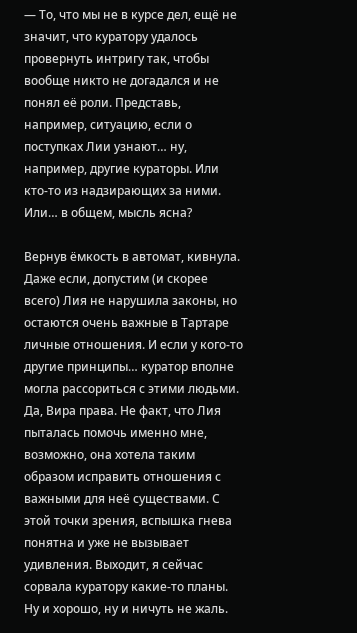— То, что мы не в курсе дел, ещё не значит, что куратору удалось провернуть интригу так, чтобы вообще никто не догадался и не понял её роли. Представь, например, ситуацию, если о поступках Лии узнают… ну, например, другие кураторы. Или кто-то из надзирающих за ними. Или… в общем, мысль ясна?

Вернув ёмкость в автомат, кивнула. Даже если, допустим (и скорее всего) Лия не нарушила законы, но остаются очень важные в Тартаре личные отношения. И если у кого-то другие принципы… куратор вполне могла рассориться с этими людьми. Да, Вира права. Не факт, что Лия пыталась помочь именно мне, возможно, она хотела таким образом исправить отношения с важными для неё существами. С этой точки зрения, вспышка гнева понятна и уже не вызывает удивления. Выходит, я сейчас сорвала куратору какие-то планы. Ну и хорошо, ну и ничуть не жаль.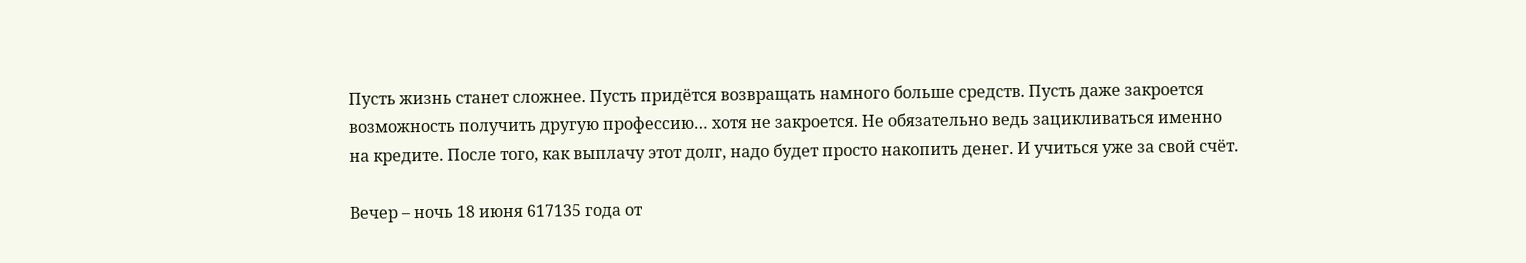Пусть жизнь станет сложнее. Пусть придётся возвращать намного больше средств. Пусть даже закроется возможность получить другую профессию… хотя не закроется. Не обязательно ведь зацикливаться именно на кредите. После того, как выплачу этот долг, надо будет просто накопить денег. И учиться уже за свой счёт.

Вечер – ночь 18 июня 617135 года от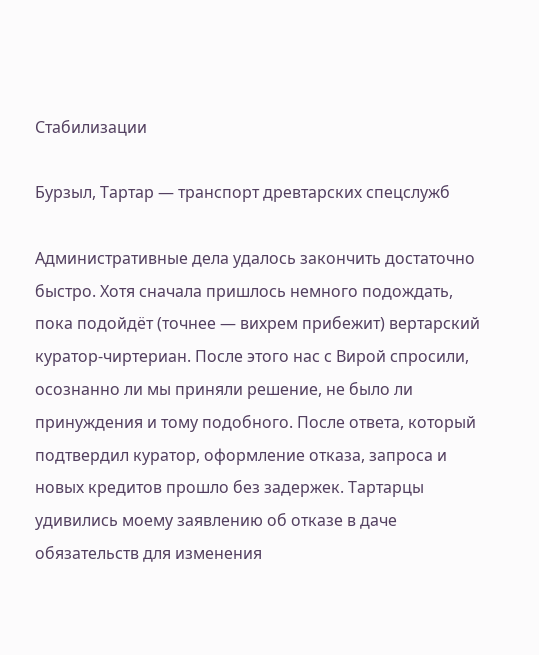Стабилизации

Бурзыл, Тартар — транспорт древтарских спецслужб

Административные дела удалось закончить достаточно быстро. Хотя сначала пришлось немного подождать, пока подойдёт (точнее — вихрем прибежит) вертарский куратор-чиртериан. После этого нас с Вирой спросили, осознанно ли мы приняли решение, не было ли принуждения и тому подобного. После ответа, который подтвердил куратор, оформление отказа, запроса и новых кредитов прошло без задержек. Тартарцы удивились моему заявлению об отказе в даче обязательств для изменения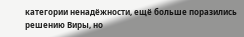категории ненадёжности, ещё больше поразились решению Виры, но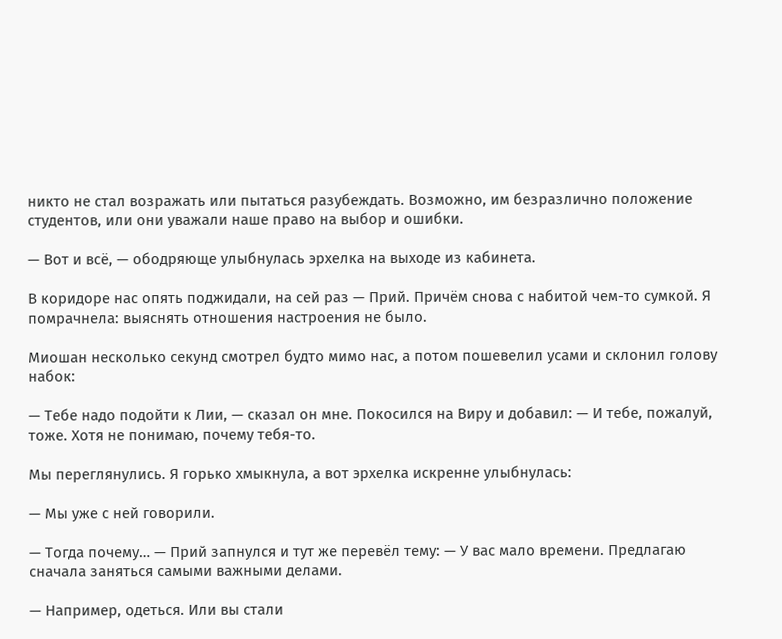никто не стал возражать или пытаться разубеждать. Возможно, им безразлично положение студентов, или они уважали наше право на выбор и ошибки.

— Вот и всё, — ободряюще улыбнулась эрхелка на выходе из кабинета.

В коридоре нас опять поджидали, на сей раз — Прий. Причём снова с набитой чем-то сумкой. Я помрачнела: выяснять отношения настроения не было.

Миошан несколько секунд смотрел будто мимо нас, а потом пошевелил усами и склонил голову набок:

— Тебе надо подойти к Лии, — сказал он мне. Покосился на Виру и добавил: — И тебе, пожалуй, тоже. Хотя не понимаю, почему тебя-то.

Мы переглянулись. Я горько хмыкнула, а вот эрхелка искренне улыбнулась:

— Мы уже с ней говорили.

— Тогда почему… — Прий запнулся и тут же перевёл тему: — У вас мало времени. Предлагаю сначала заняться самыми важными делами.

— Например, одеться. Или вы стали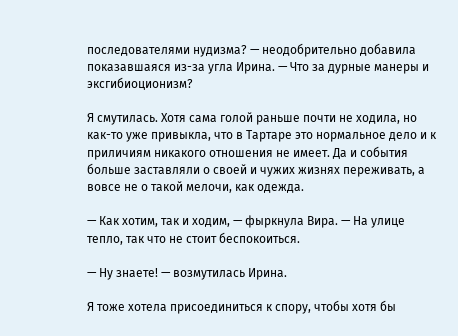последователями нудизма? — неодобрительно добавила показавшаяся из-за угла Ирина. — Что за дурные манеры и эксгибиоционизм?

Я смутилась. Хотя сама голой раньше почти не ходила, но как-то уже привыкла, что в Тартаре это нормальное дело и к приличиям никакого отношения не имеет. Да и события больше заставляли о своей и чужих жизнях переживать, а вовсе не о такой мелочи, как одежда.

— Как хотим, так и ходим, — фыркнула Вира. — На улице тепло, так что не стоит беспокоиться.

— Ну знаете! — возмутилась Ирина.

Я тоже хотела присоединиться к спору, чтобы хотя бы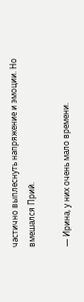частично выплеснуть напряжение и эмоции. Но вмешался Прий.

— Ирина, у них очень мало времени.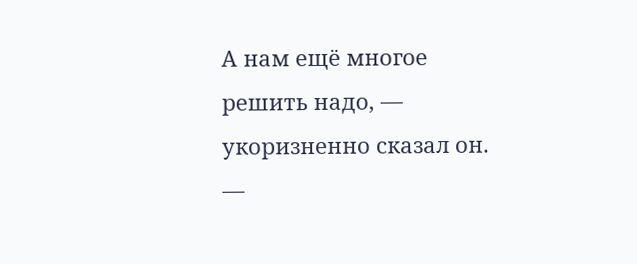А нам ещё многое решить надо, — укоризненно сказал он. —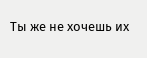Ты же не хочешь их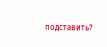подставить?